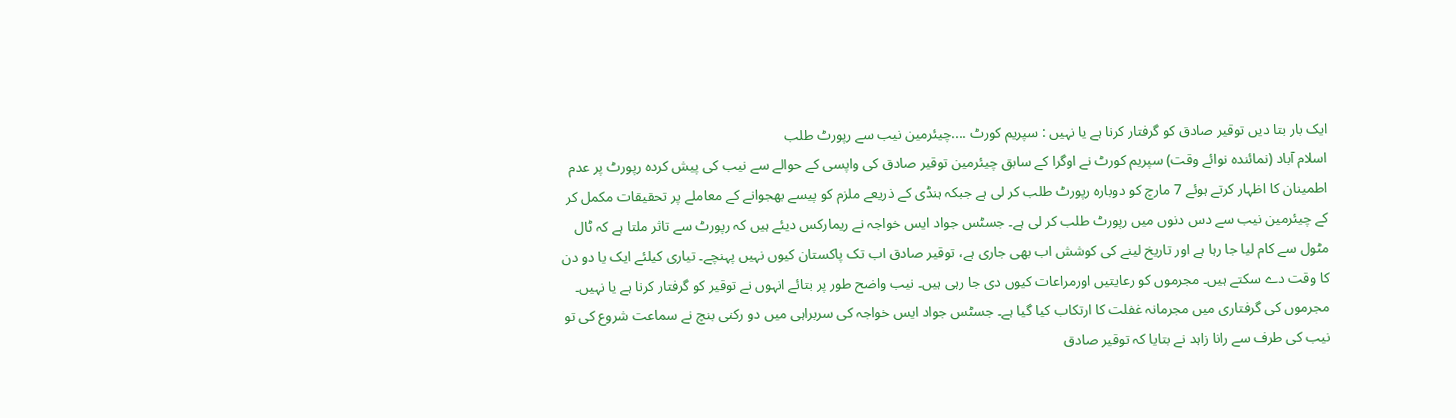ایک بار بتا دیں توقیر صادق کو گرفتار کرنا ہے یا نہیں : سپریم کورٹ ....چیئرمین نیب سے رپورٹ طلب
اسلام آباد (نمائندہ نوائے وقت) سپریم کورٹ نے اوگرا کے سابق چیئرمین توقیر صادق کی واپسی کے حوالے سے نیب کی پیش کردہ رپورٹ پر عدم اطمینان کا اظہار کرتے ہوئے 7 مارچ کو دوبارہ رپورٹ طلب کر لی ہے جبکہ ہنڈی کے ذریعے ملزم کو پیسے بھجوانے کے معاملے پر تحقیقات مکمل کر کے چیئرمین نیب سے دس دنوں میں رپورٹ طلب کر لی ہے۔ جسٹس جواد ایس خواجہ نے ریمارکس دیئے ہیں کہ رپورٹ سے تاثر ملتا ہے کہ ٹال مٹول سے کام لیا جا رہا ہے اور تاریخ لینے کی کوشش اب بھی جاری ہے، توقیر صادق اب تک پاکستان کیوں نہیں پہنچے۔ تیاری کیلئے ایک یا دو دن کا وقت دے سکتے ہیں۔ مجرموں کو رعایتیں اورمراعات کیوں دی جا رہی ہیں۔ نیب واضح طور پر بتائے انہوں نے توقیر کو گرفتار کرنا ہے یا نہیں۔ مجرموں کی گرفتاری میں مجرمانہ غفلت کا ارتکاب کیا گیا ہے۔ جسٹس جواد ایس خواجہ کی سربراہی میں دو رکنی بنچ نے سماعت شروع کی تو نیب کی طرف سے رانا زاہد نے بتایا کہ توقیر صادق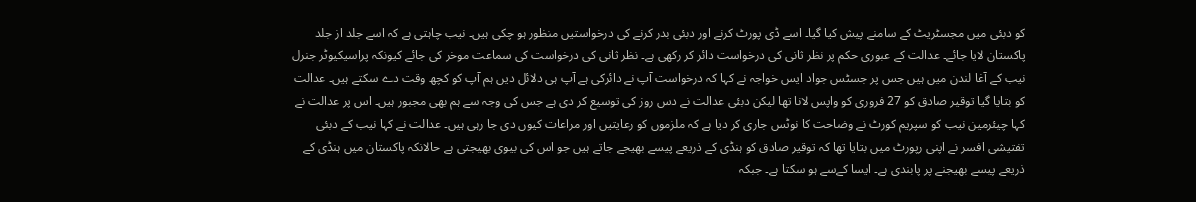کو دبئی میں مجسٹریٹ کے سامنے پیش کیا گیا۔ اسے ڈی پورٹ کرنے اور دبئی بدر کرنے کی درخواستیں منظور ہو چکی ہیں۔ نیب چاہتی ہے کہ اسے جلد از جلد پاکستان لایا جائے۔ عدالت کے عبوری حکم پر نظر ثانی کی درخواست دائر کر رکھی ہے۔ نظر ثانی کی درخواست کی سماعت موخر کی جائے کیونکہ پراسیکیوٹر جنرل نیب کے آغا لندن میں ہیں جس پر جسٹس جواد ایس خواجہ نے کہا کہ درخواست آپ نے دائرکی ہے آپ ہی دلائل دیں ہم آپ کو کچھ وقت دے سکتے ہیں۔ عدالت کو بتایا گیا توقیر صادق کو 27 فروری کو واپس لانا تھا لیکن دبئی عدالت نے دس روز کی توسیع کر دی ہے جس کی وجہ سے ہم بھی مجبور ہیں۔ اس پر عدالت نے کہا چیئرمین نیب کو سپریم کورٹ نے وضاحت کا نوٹس جاری کر دیا ہے کہ ملزموں کو رعایتیں اور مراعات کیوں دی جا رہی ہیں۔ عدالت نے کہا نیب کے دبئی تفتیشی افسر نے اپنی رپورٹ میں بتایا تھا کہ توقیر صادق کو ہنڈی کے ذریعے پیسے بھیجے جاتے ہیں جو اس کی بیوی بھیجتی ہے حالانکہ پاکستان میں ہنڈی کے ذریعے پیسے بھیجنے پر پابندی ہے۔ ایسا کےسے ہو سکتا ہے۔ جبکہ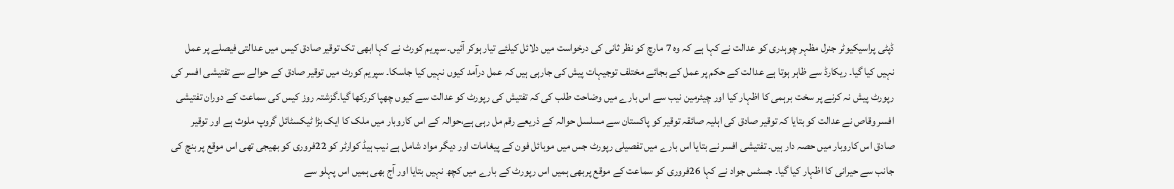ڈپٹی پراسیکیوٹر جنرل مظہر چوہدری کو عدالت نے کہا ہے کہ وہ 7 مارچ کو نظر ثانی کی درخواست میں دلائل کیلئے تیار ہوکر آئیں۔ سپریم کورٹ نے کہا ابھی تک توقیر صادق کیس میں عدالتی فیصلے پر عمل نہیں کیا گیا۔ ریکارڈ سے ظاہر ہوتا ہے عدالت کے حکم پر عمل کے بجائے مختلف توجیہات پیش کی جارہی ہیں کہ عمل درآمد کیوں نہیں کیا جاسکا۔ سپریم کورٹ میں توقیر صادق کے حوالے سے تفتیشی افسر کی رپورٹ پیش نہ کرنے پر سخت برہمی کا اظہار کیا اور چیئرمین نیب سے اس بارے میں وضاحت طلب کی کہ تفتیش کی رپورٹ کو عدالت سے کیوں چھپا کررکھا گیا۔گزشتہ روز کیس کی سماعت کے دوران تفتیشی افسر وقاص نے عدالت کو بتایا کہ توقیر صادق کی اہلیہ صائقہ توقیر کو پاکستان سے مسلسل حوالہ کے ذریعے رقم مل رہی ہے،حوالہ کے اس کاروبار میں ملک کا ایک بڑا ٹیکسٹائل گروپ ملوث ہے اور توقیر صادق اس کاروبار میں حصہ دار ہیں۔ تفتیشی افسر نے بتایا اس بارے میں تفصیلی رپورٹ جس میں موبائل فون کے پیغامات اور دیگر مواد شامل ہے نیب ہیڈ کوارٹر کو 22فروری کو بھیجی تھی اس موقع پر بنچ کی جانب سے حیرانی کا اظہار کیا گیا۔ جسٹس جواد نے کہا 26فروری کو سماعت کے موقع پربھی ہمیں اس رپورٹ کے بارے میں کچھ نہیں بتایا اور آج بھی ہمیں اس پہلو سے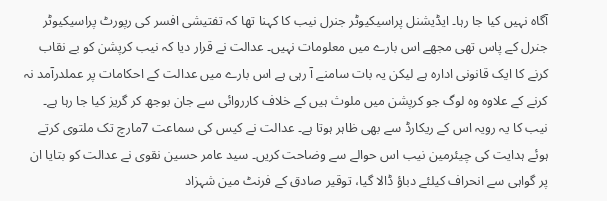آگاہ نہیں کیا جا رہا۔ ایڈیشنل پراسیکیوٹر جنرل نیب کا کہنا تھا کہ تفتیشی افسر کی رپورٹ پراسیکیوٹر جنرل کے پاس تھی مجھے اس بارے میں معلومات نہیں۔ عدالت نے قرار دیا کہ نیب کرپشن کو بے نقاب کرنے کا ایک قانونی ادارہ ہے لیکن یہ بات سامنے آ رہی ہے اس بارے میں عدالت کے احکامات پر عملدرآمد نہ کرنے کے علاوہ وہ لوگ جو کرپشن میں ملوث ہیں کے خلاف کارروائی سے جان بوجھ کر گریز کیا جا رہا ہے۔ نیب کا یہ رویہ اس کے ریکارڈ سے بھی ظاہر ہوتا ہے۔ عدالت نے کیس کی سماعت 7مارچ تک ملتوی کرتے ہوئے ہدایت کی چیئرمین نیب اس حوالے سے وضاحت کریں۔ سید عامر حسین نقوی نے عدالت کو بتایا ان پر گواہی سے انحراف کیلئے دباؤ ڈالا گیا، توقیر صادق کے فرنٹ مین شہزاد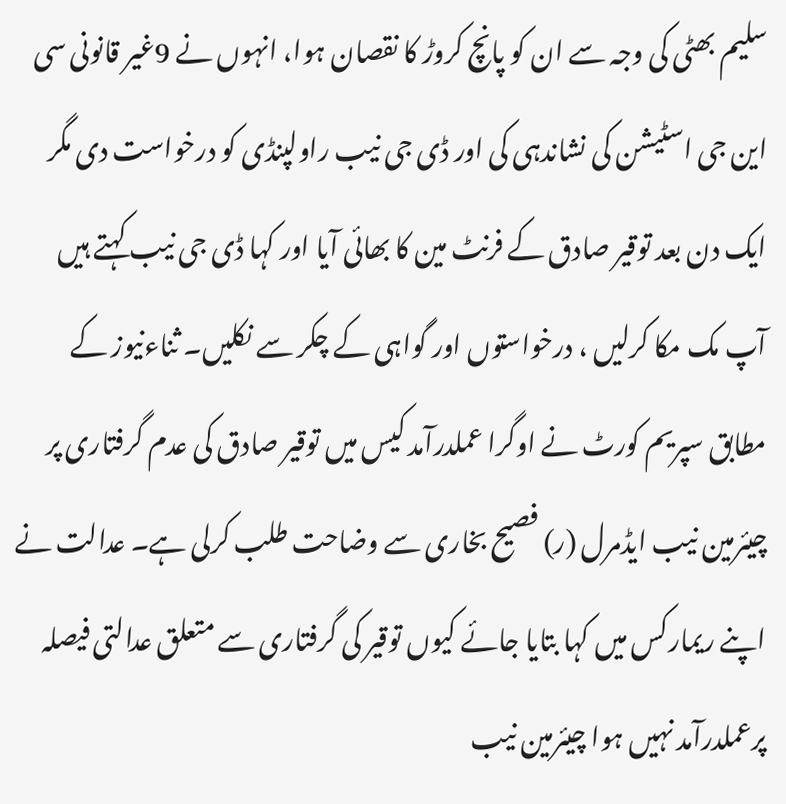سلیم بھٹی کی وجہ سے ان کو پانچ کروڑ کا نقصان ہوا، انہوں نے 9غیر قانونی سی این جی اسٹیشن کی نشاندہی کی اور ڈی جی نیب راولپنڈی کو درخواست دی مگر ایک دن بعد توقیر صادق کے فرنٹ مین کا بھائی آیا اور کہا ڈی جی نیب کہتے ہیں آپ مک مکا کرلیں ، درخواستوں اور گواہی کے چکر سے نکلیں۔ ثناءنیوز کے مطابق سپریم کورٹ نے اوگرا عملدرآمد کیس میں توقیر صادق کی عدم گرفتاری پر چیئرمین نیب ایڈمرل (ر) فصیح بخاری سے وضاحت طلب کرلی ہے۔ عدالت نے اپنے ریمارکس میں کہا بتایا جائے کیوں توقیر کی گرفتاری سے متعلق عدالتی فیصلہ پرعملدرآمد نہیں ہوا چیئرمین نیب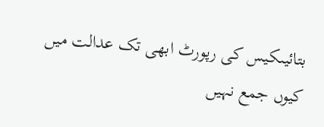بتائیںکیس کی رپورٹ ابھی تک عدالت میں کیوں جمع نہیں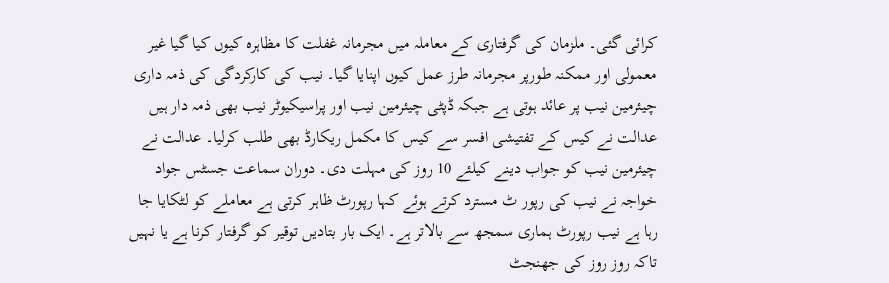کرائی گئی۔ ملزمان کی گرفتاری کے معاملہ میں مجرمانہ غفلت کا مظاہرہ کیوں کیا گیا غیر معمولی اور ممکنہ طورپر مجرمانہ طرز عمل کیوں اپنایا گیا۔ نیب کی کارکردگی کی ذمہ داری چیئرمین نیب پر عائد ہوتی ہے جبکہ ڈپٹی چیئرمین نیب اور پراسیکیوٹر نیب بھی ذمہ دار ہیں عدالت نے کیس کے تفتیشی افسر سے کیس کا مکمل ریکارڈ بھی طلب کرلیا۔ عدالت نے چیئرمین نیب کو جواب دینے کیلئے 10 روز کی مہلت دی۔ دوران سماعت جسٹس جواد خواجہ نے نیب کی رپور ٹ مسترد کرتے ہوئے کہا رپورٹ ظاہر کرتی ہے معاملے کو لٹکایا جا رہا ہے نیب رپورٹ ہماری سمجھ سے بالاتر ہے۔ ایک بار بتادیں توقیر کو گرفتار کرنا ہے یا نہیں تاکہ روز روز کی جھنجٹ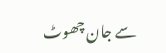سے جان چھوٹ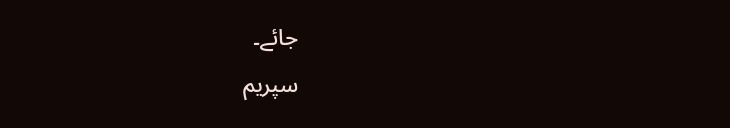جائے۔
سپریم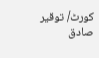کورٹ/ توقیر صادق